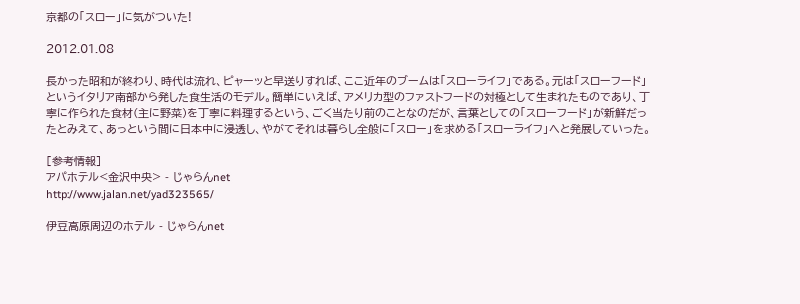京都の「スロー」に気がついた!

2012.01.08

長かった昭和が終わり、時代は流れ、ピャーッと早送りすれば、ここ近年のブームは「スローライフ」である。元は「スローフード」というイタリア南部から発した食生活のモデル。簡単にいえば、アメリカ型のファストフードの対極として生まれたものであり、丁寧に作られた食材(主に野菜)を丁寧に料理するという、ごく当たり前のことなのだが、言葉としての「スローフード」が新鮮だったとみえて、あっという間に日本中に浸透し、やがてそれは暮らし全般に「スロー」を求める「スローライフ」へと発展していった。

[参考情報]
アパホテル<金沢中央> - じゃらんnet
http://www.jalan.net/yad323565/

伊豆高原周辺のホテル - じゃらんnet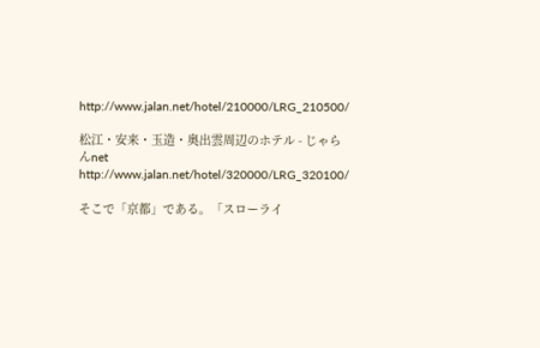http://www.jalan.net/hotel/210000/LRG_210500/

松江・安来・玉造・奥出雲周辺のホテル - じゃらんnet
http://www.jalan.net/hotel/320000/LRG_320100/

そこで「京都」である。「スローライ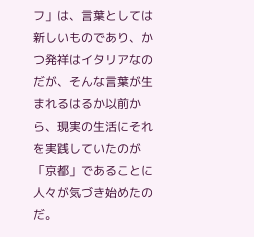フ」は、言葉としては新しいものであり、かつ発祥はイタリアなのだが、そんな言葉が生まれるはるか以前から、現実の生活にそれを実践していたのが「京都」であることに人々が気づき始めたのだ。